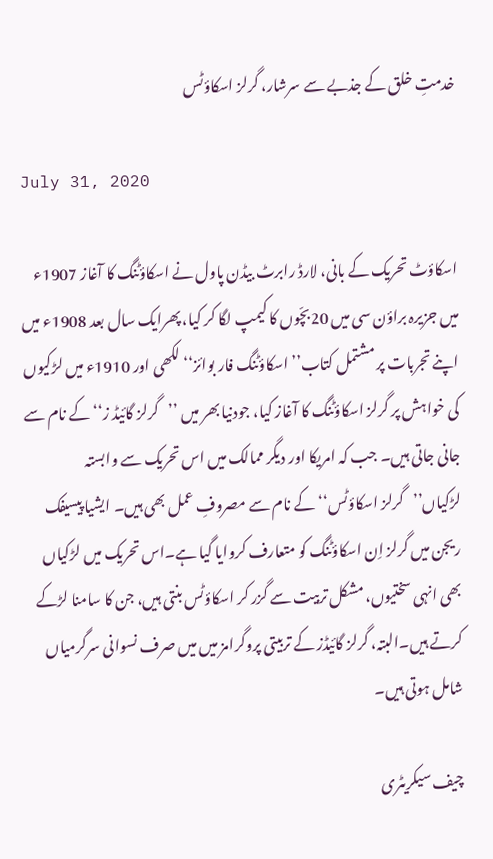خدمتِ خلق کے جذبے سے سرشار، گرلز اسکاؤٹس

July 31, 2020

اسکاؤٹ تحریک کے بانی، لارڈ رابرٹ بیڈن پاول نے اسکاؤٹنگ کا آغاز 1907ء میں جزیرہ براؤن سی میں 20بچّوں کا کیمپ لگا کر کیا، پھرایک سال بعد 1908ء میں اپنے تجربات پر مشتمل کتاب’’ اسکاؤٹنگ فار بوائز‘‘ لکھی اور 1910ء میں لڑکیوں کی خواہش پر گرلز اسکاؤٹنگ کا آغاز کیا، جودنیا بھر میں ’’گرلز گائیڈ ز‘‘ کے نام سے جانی جاتی ہیں۔ جب کہ امریکا اور دیگر ممالک میں اس تحریک سے وابستہ لڑکیاں’’گرلز اسکاؤٹس‘‘ کے نام سے مصروفِ عمل بھی ہیں۔ ایشیا پیسیفک ریجن میں گرلز اِن اسکاؤٹنگ کو متعارف کروایا گیا ہے۔اس تحریک میں لڑکیاں بھی انہی سختیوں، مشکل تربیت سے گزر کر اسکاؤٹس بنتی ہیں، جن کا سامنا لڑکے کرتے ہیں۔البتہ، گرلز گائیڈز کے تربیتی پروگرامز میں میں صرف نسوانی سرگرمیاں شامل ہوتی ہیں۔

چیف سیکریٹری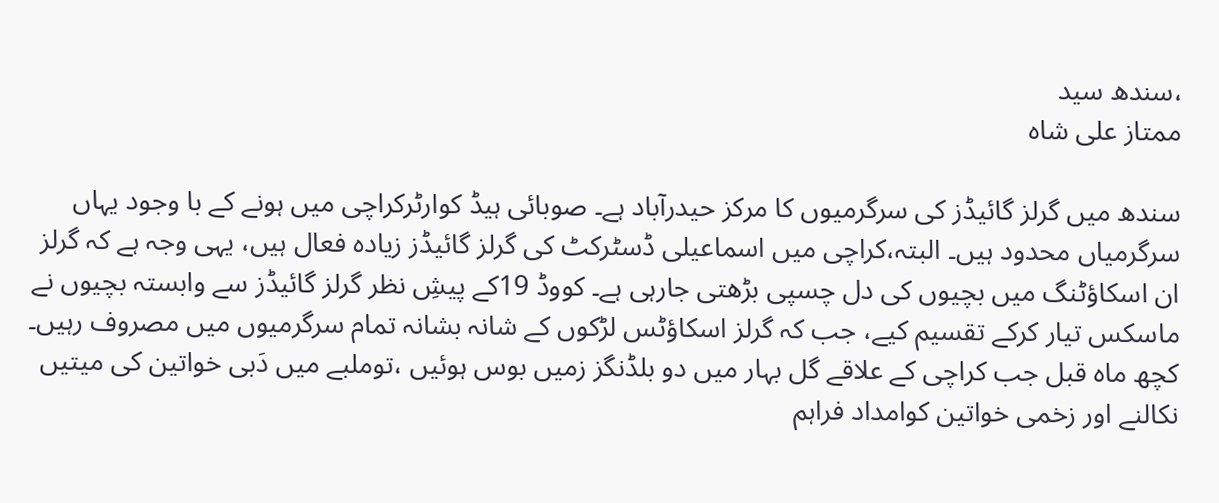،سندھ سید
ممتاز علی شاہ

سندھ میں گرلز گائیڈز کی سرگرمیوں کا مرکز حیدرآباد ہے۔ صوبائی ہیڈ کوارٹرکراچی میں ہونے کے با وجود یہاں سرگرمیاں محدود ہیں۔ البتہ،کراچی میں اسماعیلی ڈسٹرکٹ کی گرلز گائیڈز زیادہ فعال ہیں، یہی وجہ ہے کہ گرلز ان اسکاؤٹنگ میں بچیوں کی دل چسپی بڑھتی جارہی ہے۔ کووڈ 19کے پیشِ نظر گرلز گائیڈز سے وابستہ بچیوں نے ماسکس تیار کرکے تقسیم کیے، جب کہ گرلز اسکاؤٹس لڑکوں کے شانہ بشانہ تمام سرگرمیوں میں مصروف رہیں۔ کچھ ماہ قبل جب کراچی کے علاقے گل بہار میں دو بلڈنگز زمیں بوس ہوئیں ،توملبے میں دَبی خواتین کی میتیں نکالنے اور زخمی خواتین کوامداد فراہم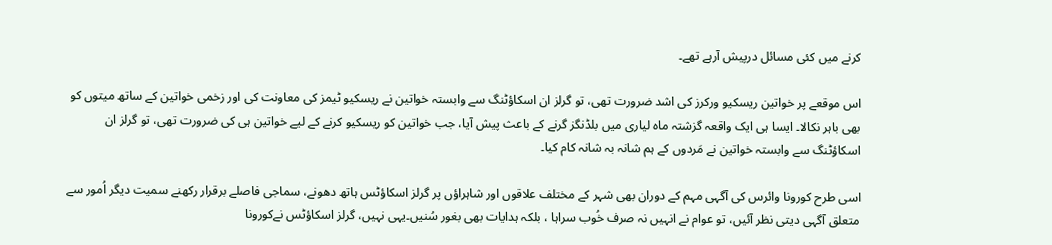کرنے میں کئی مسائل درپیش آرہے تھے۔

اس موقعے پر خواتین ریسکیو ورکرز کی اشد ضرورت تھی، تو گرلز ان اسکاؤٹنگ سے وابستہ خواتین نے ریسکیو ٹیمز کی معاونت کی اور زخمی خواتین کے ساتھ میتوں کو بھی باہر نکالا۔ ایسا ہی ایک واقعہ گزشتہ ماہ لیاری میں بلڈنگز گرنے کے باعث پیش آیا، جب خواتین کو ریسکیو کرنے کے لیے خواتین ہی کی ضرورت تھی، تو گرلز ان اسکاؤٹنگ سے وابستہ خواتین نے مَردوں کے ہم شانہ بہ شانہ کام کیا۔

اسی طرح کورونا وائرس کی آگہی مہم کے دوران بھی شہر کے مختلف علاقوں اور شاہراؤں پر گرلز اسکاؤٹس ہاتھ دھونے، سماجی فاصلے برقرار رکھنے سمیت دیگر اُمور سے متعلق آگہی دیتی نظر آئیں، تو عوام نے انہیں نہ صرف خُوب سراہا ، بلکہ ہدایات بھی بغور سُنیں۔یہی نہیں، گرلز اسکاؤٹس نےکورونا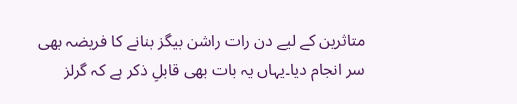متاثرین کے لیے دن رات راشن بیگز بنانے کا فریضہ بھی سر انجام دیا۔یہاں یہ بات بھی قابلِ ذکر ہے کہ گرلز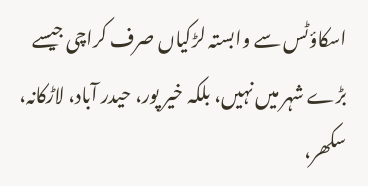اسکاؤٹس سے وابستہ لڑکیاں صرف کراچی جیسے بڑے شہر میں نہیں، بلکہ خیر پور، حیدر آباد، لاڑکانہ، سکھر،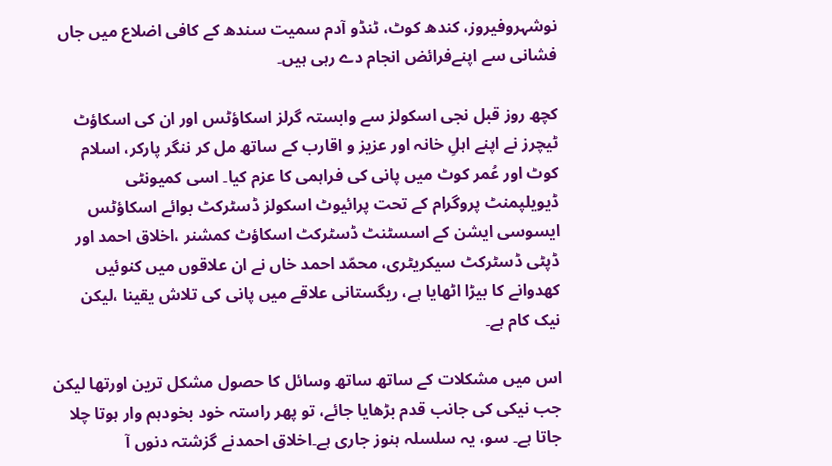نوشہروفیروز، کندھ کوٹ، ٹنڈو آدم سمیت سندھ کے کافی اضلاع میں جاں فشانی سے اپنےفرائض انجام دے رہی ہیں۔

کچھ روز قبل نجی اسکولز سے وابستہ گرلز اسکاؤٹس اور ان کی اسکاؤٹ ٹیچرز نے اپنے اہلِ خانہ اور عزیز و اقارب کے ساتھ مل کر ننگر پارکر، اسلام کوٹ اور عُمر کوٹ میں پانی کی فراہمی کا عزم کیا۔ اسی کمیونٹی ڈیویلپمنٹ پروگرام کے تحت پرائیوٹ اسکولز ڈسٹرکٹ بوائے اسکاؤٹس ایسوسی ایشن کے اسسٹنٹ ڈسٹرکٹ اسکاؤٹ کمشنر ،اخلاق احمد اور ڈپٹی ڈسٹرکٹ سیکریٹری، محمّد احمد خاں نے ان علاقوں میں کنوئیں کھدوانے کا بیڑا اٹھایا ہے، ریگستانی علاقے میں پانی کی تلاش یقینا ،لیکن نیک کام ہے۔

اس میں مشکلات کے ساتھ ساتھ وسائل کا حصول مشکل ترین اورتھا لیکن جب نیکی کی جانب قدم بڑھایا جائے، تو پھر راستہ خود بخودہم وار ہوتا چلا جاتا ہے۔ سو، یہ سلسلہ ہنوز جاری ہے۔اخلاق احمدنے گزشتہ دنوں آ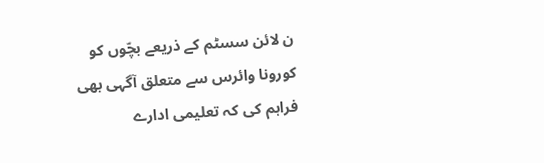ن لائن سسٹم کے ذریعے بچّوں کو کورونا وائرس سے متعلق آگہی بھی فراہم کی کہ تعلیمی ادارے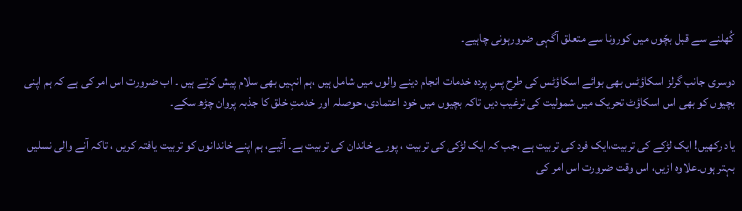کُھلنے سے قبل بچّوں میں کورونا سے متعلق آگہی ضرورہونی چاہیے۔

دوسری جانب گرلز اسکاؤٹس بھی بوائے اسکاؤٹس کی طرح پسِ پردہ خدمات انجام دینے والوں میں شامل ہیں ،ہم انہیں بھی سلام پیش کرتے ہیں ۔ اب ضرورت اس امر کی ہے کہ ہم اپنی بچیوں کو بھی اس اسکاؤٹ تحریک میں شمولیت کی ترغیب دیں تاکہ بچیوں میں خود اعتمادی، حوصلہ اور خدمتِ خلق کا جذبہ پروان چڑھ سکے۔

یاد رکھیں! ایک لڑکے کی تربیت،ایک فرد کی تربیت ہے ،جب کہ ایک لڑکی کی تربیت ، پورے خاندان کی تربیت ہے۔ آئیے، ہم اپنے خاندانوں کو تربیت یافتہ کریں ، تاکہ آنے والی نسلیں بہتر ہوں۔علاوہ ازیں، اس وقت ضرورت اس امر کی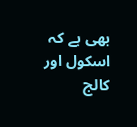بھی ہے کہ اسکول اور کالج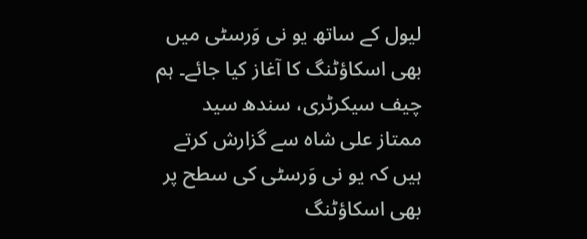لیول کے ساتھ یو نی وَرسٹی میں بھی اسکاؤٹنگ کا آغاز کیا جائے۔ ہم چیف سیکرٹری، سندھ سید ممتاز علی شاہ سے گزارش کرتے ہیں کہ یو نی وَرسٹی کی سطح پر بھی اسکاؤٹنگ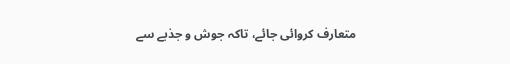متعارف کروائی جائے، تاکہ جوش و جذبے سے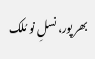بھر پور، نسلِ نو مُلک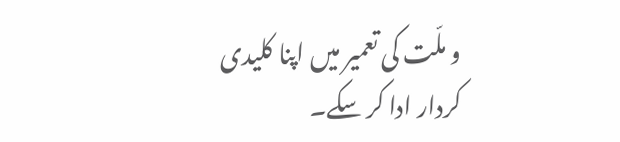و ملّت کی تعمیر میں اپنا کلیدی کردار ادا کر سکے۔